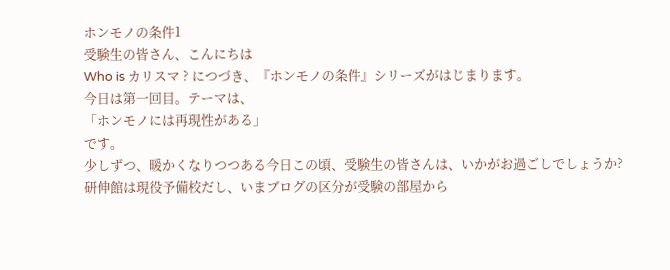ホンモノの条件1
受験生の皆さん、こんにちは
Who is カリスマ ? につづき、『ホンモノの条件』シリーズがはじまります。
今日は第一回目。テーマは、
「ホンモノには再現性がある」
です。
少しずつ、暖かくなりつつある今日この頃、受験生の皆さんは、いかがお過ごしでしょうか?
研伸館は現役予備校だし、いまブログの区分が受験の部屋から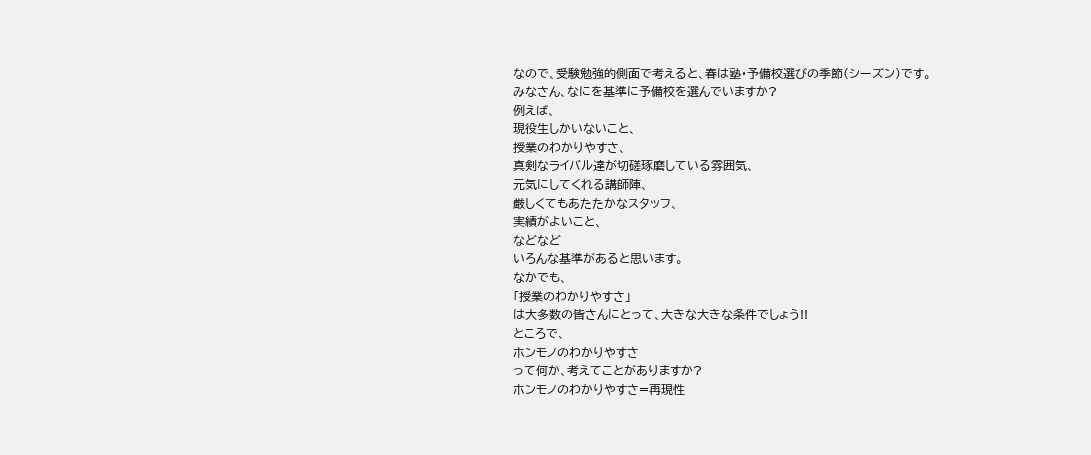なので、受験勉強的側面で考えると、春は塾・予備校選びの季節(シーズン)です。
みなさん、なにを基準に予備校を選んでいますか?
例えば、
現役生しかいないこと、
授業のわかりやすさ、
真剣なライバル達が切磋琢磨している雰囲気、
元気にしてくれる講師陣、
厳しくてもあたたかなスタッフ、
実績がよいこと、
などなど
いろんな基準があると思います。
なかでも、
「授業のわかりやすさ」
は大多数の皆さんにとって、大きな大きな条件でしょう!!
ところで、
ホンモノのわかりやすさ
って何か、考えてことがありますか?
ホンモノのわかりやすさ=再現性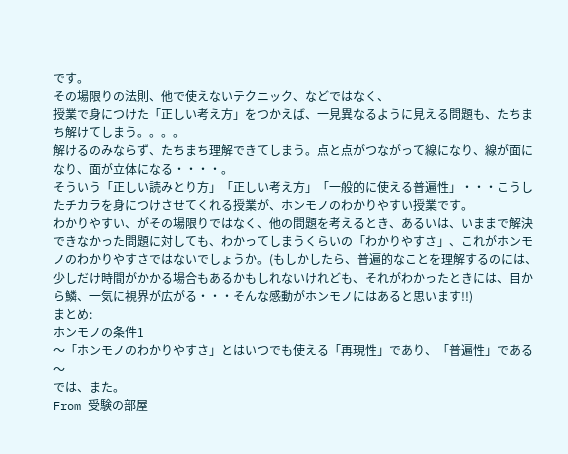です。
その場限りの法則、他で使えないテクニック、などではなく、
授業で身につけた「正しい考え方」をつかえば、一見異なるように見える問題も、たちまち解けてしまう。。。。
解けるのみならず、たちまち理解できてしまう。点と点がつながって線になり、線が面になり、面が立体になる・・・・。
そういう「正しい読みとり方」「正しい考え方」「一般的に使える普遍性」・・・こうしたチカラを身につけさせてくれる授業が、ホンモノのわかりやすい授業です。
わかりやすい、がその場限りではなく、他の問題を考えるとき、あるいは、いままで解決できなかった問題に対しても、わかってしまうくらいの「わかりやすさ」、これがホンモノのわかりやすさではないでしょうか。(もしかしたら、普遍的なことを理解するのには、少しだけ時間がかかる場合もあるかもしれないけれども、それがわかったときには、目から鱗、一気に視界が広がる・・・そんな感動がホンモノにはあると思います!!)
まとめ:
ホンモノの条件1
〜「ホンモノのわかりやすさ」とはいつでも使える「再現性」であり、「普遍性」である〜
では、また。
From 受験の部屋